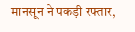मानसून ने पकड़ी रफ्तार,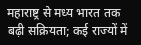महाराष्ट्र से मध्य भारत तक बढ़ी सक्रियता; कई राज्यों में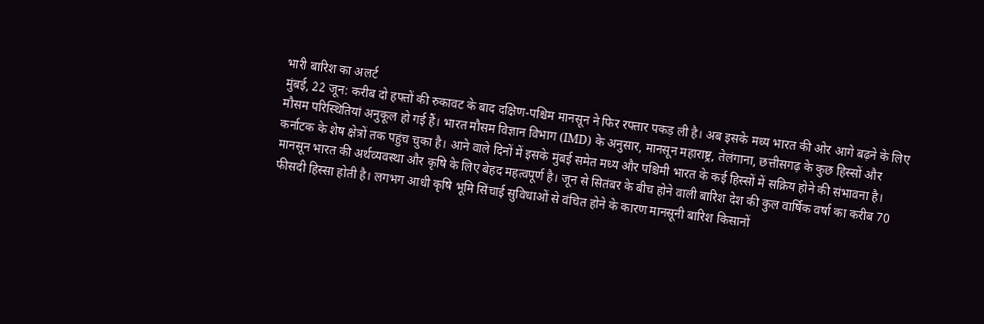भारी बारिश का अलर्ट
मुंबई, 22 जून: करीब दो हफ्तों की रुकावट के बाद दक्षिण-पश्चिम मानसून ने फिर रफ्तार पकड़ ली है। अब इसके मध्य भारत की ओर आगे बढ़ने के लिए मौसम परिस्थितियां अनुकूल हो गई हैं। भारत मौसम विज्ञान विभाग (IMD) के अनुसार, मानसून महाराष्ट्र, तेलंगाना, छत्तीसगढ़ के कुछ हिस्सों और कर्नाटक के शेष क्षेत्रों तक पहुंच चुका है। आने वाले दिनों में इसके मुंबई समेत मध्य और पश्चिमी भारत के कई हिस्सों में सक्रिय होने की संभावना है।
मानसून भारत की अर्थव्यवस्था और कृषि के लिए बेहद महत्वपूर्ण है। जून से सितंबर के बीच होने वाली बारिश देश की कुल वार्षिक वर्षा का करीब 70 फीसदी हिस्सा होती है। लगभग आधी कृषि भूमि सिंचाई सुविधाओं से वंचित होने के कारण मानसूनी बारिश किसानों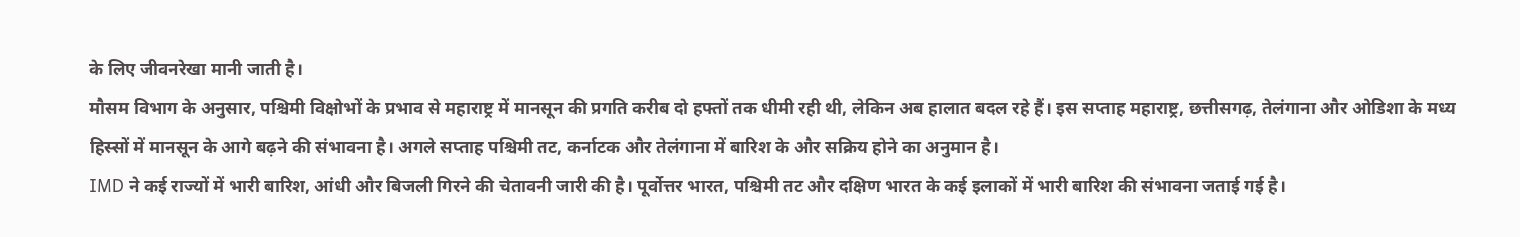के लिए जीवनरेखा मानी जाती है।
मौसम विभाग के अनुसार, पश्चिमी विक्षोभों के प्रभाव से महाराष्ट्र में मानसून की प्रगति करीब दो हफ्तों तक धीमी रही थी, लेकिन अब हालात बदल रहे हैं। इस सप्ताह महाराष्ट्र, छत्तीसगढ़, तेलंगाना और ओडिशा के मध्य हिस्सों में मानसून के आगे बढ़ने की संभावना है। अगले सप्ताह पश्चिमी तट, कर्नाटक और तेलंगाना में बारिश के और सक्रिय होने का अनुमान है।
IMD ने कई राज्यों में भारी बारिश, आंधी और बिजली गिरने की चेतावनी जारी की है। पूर्वोत्तर भारत, पश्चिमी तट और दक्षिण भारत के कई इलाकों में भारी बारिश की संभावना जताई गई है।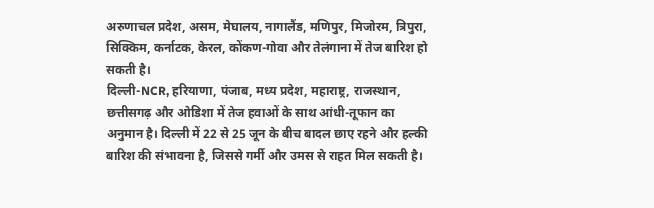अरुणाचल प्रदेश, असम, मेघालय, नागालैंड, मणिपुर, मिजोरम, त्रिपुरा, सिक्किम, कर्नाटक, केरल, कोंकण-गोवा और तेलंगाना में तेज बारिश हो सकती है।
दिल्ली-NCR, हरियाणा, पंजाब, मध्य प्रदेश, महाराष्ट्र, राजस्थान, छत्तीसगढ़ और ओडिशा में तेज हवाओं के साथ आंधी-तूफान का अनुमान है। दिल्ली में 22 से 25 जून के बीच बादल छाए रहने और हल्की बारिश की संभावना है, जिससे गर्मी और उमस से राहत मिल सकती है।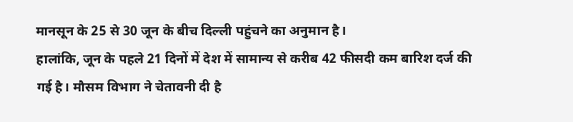मानसून के 25 से 30 जून के बीच दिल्ली पहुंचने का अनुमान है।
हालांकि, जून के पहले 21 दिनों में देश में सामान्य से करीब 42 फीसदी कम बारिश दर्ज की गई है। मौसम विभाग ने चेतावनी दी है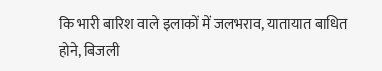कि भारी बारिश वाले इलाकों में जलभराव, यातायात बाधित होने, बिजली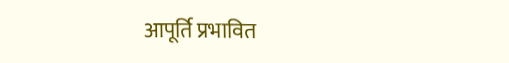आपूर्ति प्रभावित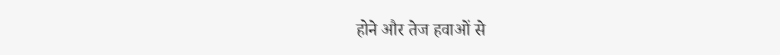होने और तेज हवाओं से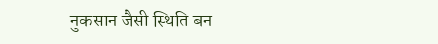नुकसान जैसी स्थिति बन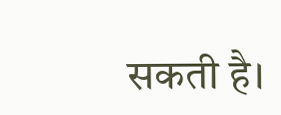सकती है।